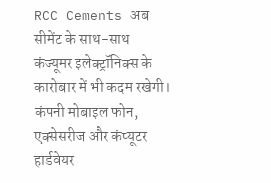RCC Cements अब सीमेंट के साथ-साथ कंज्यूमर इलेक्ट्रॉनिक्स के कारोबार में भी कदम रखेगी। कंपनी मोबाइल फोन, एक्सेसरीज और कंप्यूटर हार्डवेयर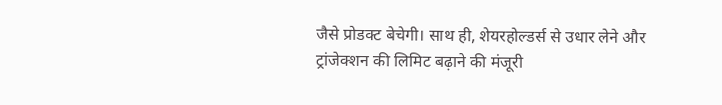जैसे प्रोडक्ट बेचेगी। साथ ही, शेयरहोल्डर्स से उधार लेने और ट्रांजेक्शन की लिमिट बढ़ाने की मंजूरी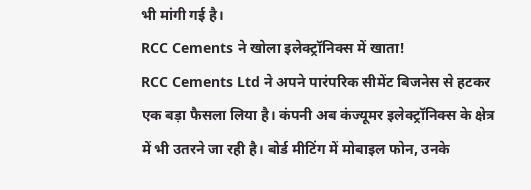भी मांगी गई है।
RCC Cements ने खोला इलेक्ट्रॉनिक्स में खाता!
RCC Cements Ltd ने अपने पारंपरिक सीमेंट बिजनेस से हटकर एक बड़ा फैसला लिया है। कंपनी अब कंज्यूमर इलेक्ट्रॉनिक्स के क्षेत्र में भी उतरने जा रही है। बोर्ड मीटिंग में मोबाइल फोन, उनके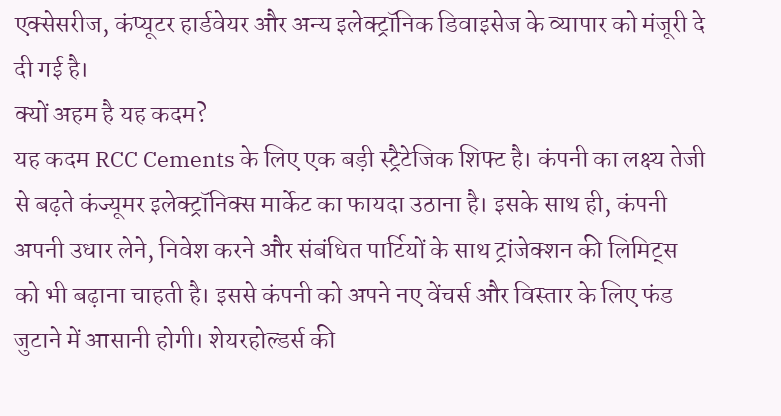एक्सेसरीज, कंप्यूटर हार्डवेयर और अन्य इलेक्ट्रॉनिक डिवाइसेज के व्यापार को मंजूरी दे दी गई है।
क्यों अहम है यह कदम?
यह कदम RCC Cements के लिए एक बड़ी स्ट्रैटेजिक शिफ्ट है। कंपनी का लक्ष्य तेजी से बढ़ते कंज्यूमर इलेक्ट्रॉनिक्स मार्केट का फायदा उठाना है। इसके साथ ही, कंपनी अपनी उधार लेने, निवेश करने और संबंधित पार्टियों के साथ ट्रांजेक्शन की लिमिट्स को भी बढ़ाना चाहती है। इससे कंपनी को अपने नए वेंचर्स और विस्तार के लिए फंड जुटाने में आसानी होगी। शेयरहोल्डर्स की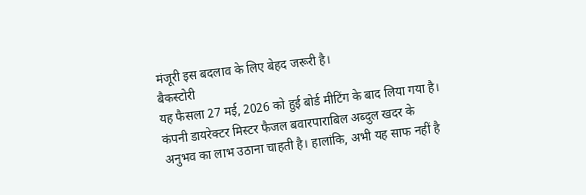मंजूरी इस बदलाव के लिए बेहद जरूरी है।
बैकस्टोरी
यह फैसला 27 मई, 2026 को हुई बोर्ड मीटिंग के बाद लिया गया है। कंपनी डायरेक्टर मिस्टर फैजल बवारपाराबिल अब्दुल खदर के अनुभव का लाभ उठाना चाहती है। हालांकि, अभी यह साफ नहीं है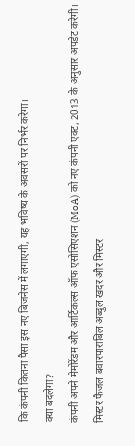कि कंपनी कितना पैसा इस नए बिजनेस में लगाएगी, यह भविष्य के अवसरों पर निर्भर करेगा।
क्या बदलेगा?
कंपनी अपने मेमोरेंडम और आर्टिकल्स ऑफ एसोसिएशन (MoA) को नए कंपनी एक्ट, 2013 के अनुसार अपडेट करेगी। मिस्टर फैजल बवारपाराबिल अब्दुल खदर और मिस्टर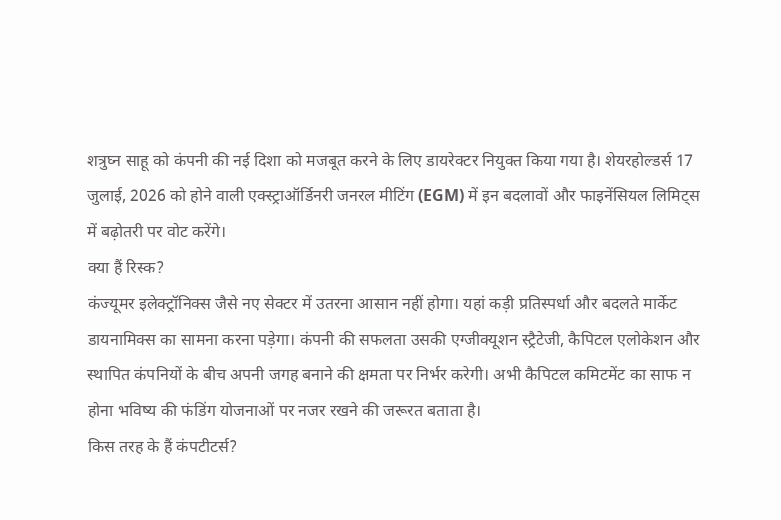शत्रुघ्न साहू को कंपनी की नई दिशा को मजबूत करने के लिए डायरेक्टर नियुक्त किया गया है। शेयरहोल्डर्स 17 जुलाई, 2026 को होने वाली एक्स्ट्राऑर्डिनरी जनरल मीटिंग (EGM) में इन बदलावों और फाइनेंसियल लिमिट्स में बढ़ोतरी पर वोट करेंगे।
क्या हैं रिस्क?
कंज्यूमर इलेक्ट्रॉनिक्स जैसे नए सेक्टर में उतरना आसान नहीं होगा। यहां कड़ी प्रतिस्पर्धा और बदलते मार्केट डायनामिक्स का सामना करना पड़ेगा। कंपनी की सफलता उसकी एग्जीक्यूशन स्ट्रैटेजी, कैपिटल एलोकेशन और स्थापित कंपनियों के बीच अपनी जगह बनाने की क्षमता पर निर्भर करेगी। अभी कैपिटल कमिटमेंट का साफ न होना भविष्य की फंडिंग योजनाओं पर नजर रखने की जरूरत बताता है।
किस तरह के हैं कंपटीटर्स?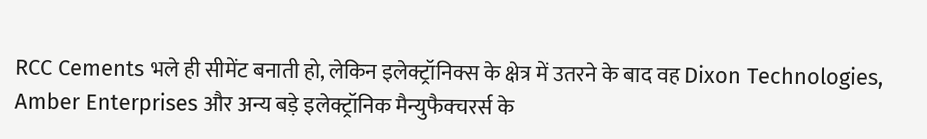RCC Cements भले ही सीमेंट बनाती हो, लेकिन इलेक्ट्रॉनिक्स के क्षेत्र में उतरने के बाद वह Dixon Technologies, Amber Enterprises और अन्य बड़े इलेक्ट्रॉनिक मैन्युफैक्चरर्स के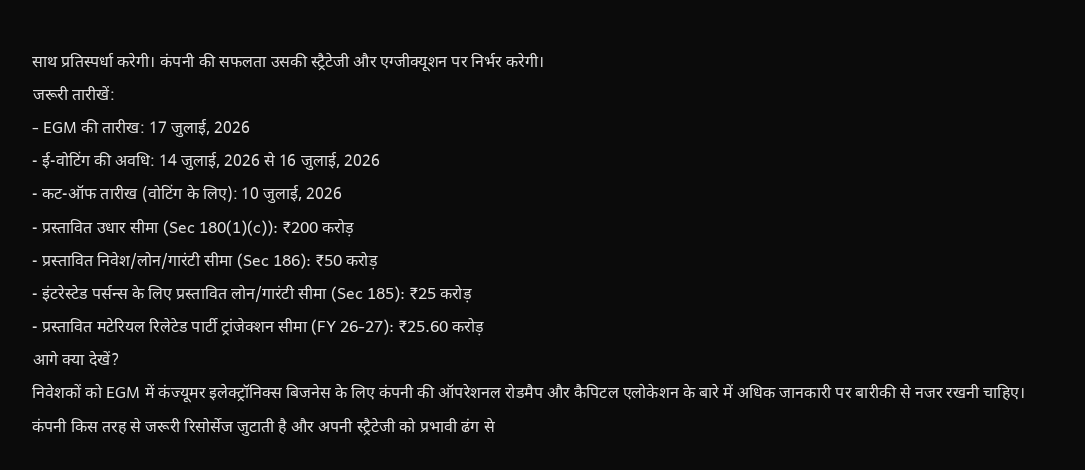साथ प्रतिस्पर्धा करेगी। कंपनी की सफलता उसकी स्ट्रैटेजी और एग्जीक्यूशन पर निर्भर करेगी।
जरूरी तारीखें:
- EGM की तारीख: 17 जुलाई, 2026
- ई-वोटिंग की अवधि: 14 जुलाई, 2026 से 16 जुलाई, 2026
- कट-ऑफ तारीख (वोटिंग के लिए): 10 जुलाई, 2026
- प्रस्तावित उधार सीमा (Sec 180(1)(c)): ₹200 करोड़
- प्रस्तावित निवेश/लोन/गारंटी सीमा (Sec 186): ₹50 करोड़
- इंटरेस्टेड पर्सन्स के लिए प्रस्तावित लोन/गारंटी सीमा (Sec 185): ₹25 करोड़
- प्रस्तावित मटेरियल रिलेटेड पार्टी ट्रांजेक्शन सीमा (FY 26-27): ₹25.60 करोड़
आगे क्या देखें?
निवेशकों को EGM में कंज्यूमर इलेक्ट्रॉनिक्स बिजनेस के लिए कंपनी की ऑपरेशनल रोडमैप और कैपिटल एलोकेशन के बारे में अधिक जानकारी पर बारीकी से नजर रखनी चाहिए। कंपनी किस तरह से जरूरी रिसोर्सेज जुटाती है और अपनी स्ट्रैटेजी को प्रभावी ढंग से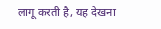लागू करती है, यह देखना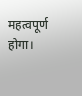महत्वपूर्ण होगा।